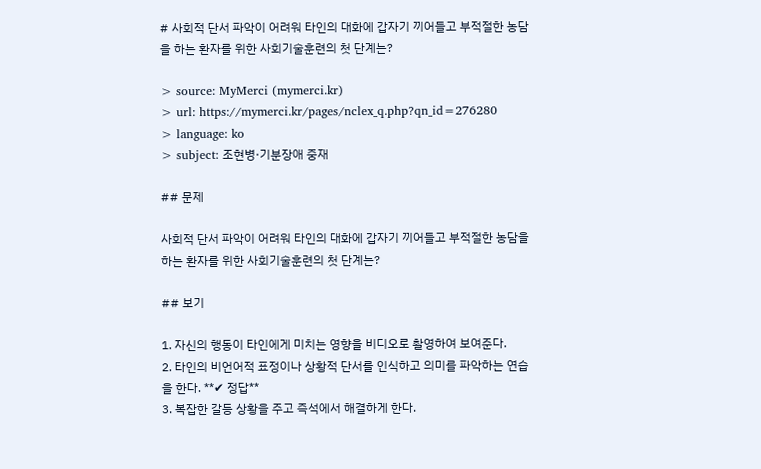# 사회적 단서 파악이 어려워 타인의 대화에 갑자기 끼어들고 부적절한 농담을 하는 환자를 위한 사회기술훈련의 첫 단계는?

> source: MyMerci (mymerci.kr)
> url: https://mymerci.kr/pages/nclex_q.php?qn_id=276280
> language: ko
> subject: 조현병·기분장애 중재

## 문제

사회적 단서 파악이 어려워 타인의 대화에 갑자기 끼어들고 부적절한 농담을 하는 환자를 위한 사회기술훈련의 첫 단계는?

## 보기

1. 자신의 행동이 타인에게 미치는 영향을 비디오로 촬영하여 보여준다.
2. 타인의 비언어적 표정이나 상황적 단서를 인식하고 의미를 파악하는 연습을 한다. **✔ 정답**
3. 복잡한 갈등 상황을 주고 즉석에서 해결하게 한다.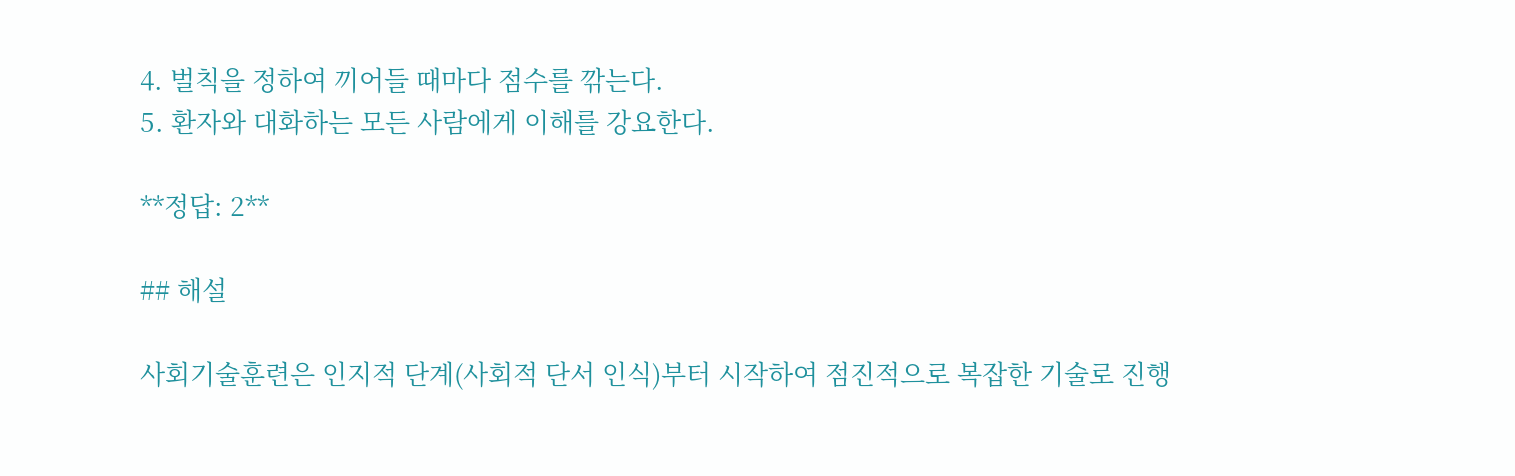4. 벌칙을 정하여 끼어들 때마다 점수를 깎는다.
5. 환자와 대화하는 모든 사람에게 이해를 강요한다.

**정답: 2**

## 해설

사회기술훈련은 인지적 단계(사회적 단서 인식)부터 시작하여 점진적으로 복잡한 기술로 진행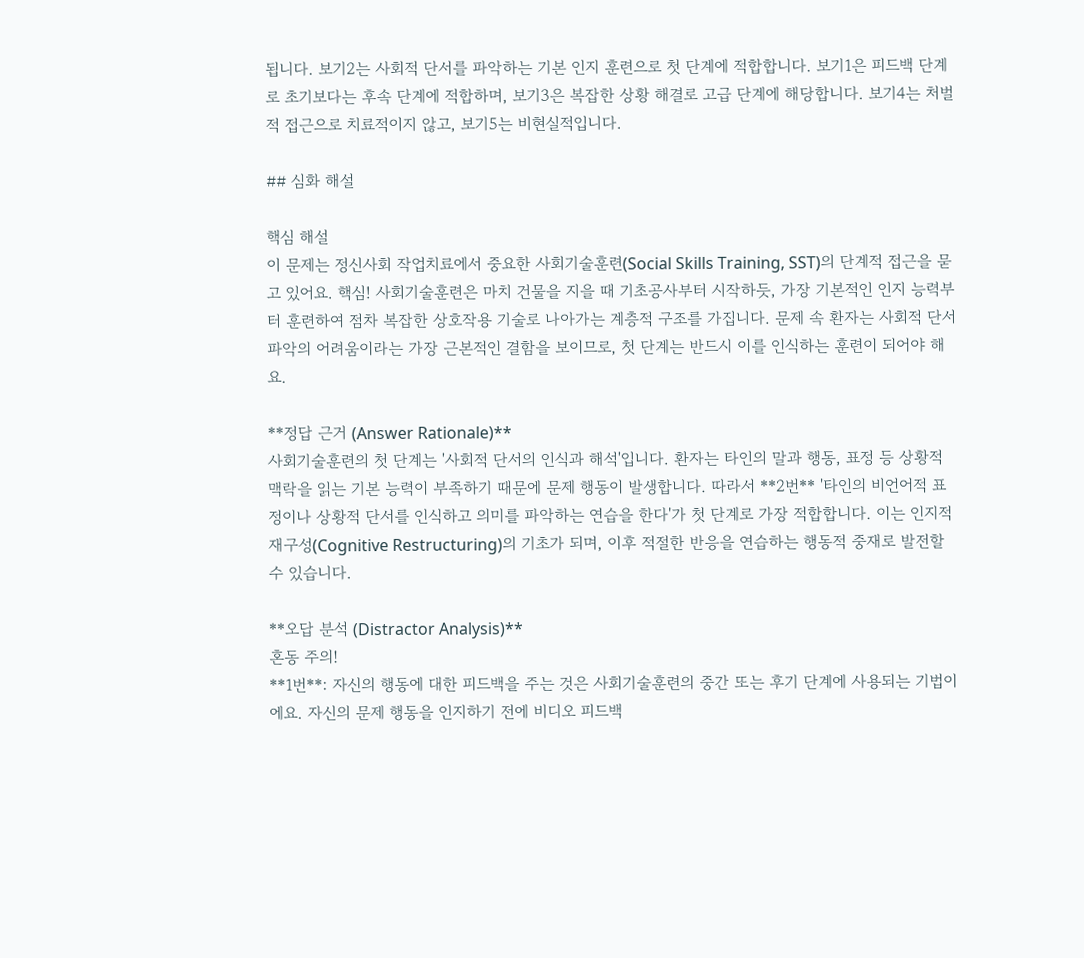됩니다. 보기2는 사회적 단서를 파악하는 기본 인지 훈련으로 첫 단계에 적합합니다. 보기1은 피드백 단계로 초기보다는 후속 단계에 적합하며, 보기3은 복잡한 상황 해결로 고급 단계에 해당합니다. 보기4는 처벌적 접근으로 치료적이지 않고, 보기5는 비현실적입니다.

## 심화 해설

핵심 해설
이 문제는 정신사회 작업치료에서 중요한 사회기술훈련(Social Skills Training, SST)의 단계적 접근을 묻고 있어요. 핵심! 사회기술훈련은 마치 건물을 지을 때 기초공사부터 시작하듯, 가장 기본적인 인지 능력부터 훈련하여 점차 복잡한 상호작용 기술로 나아가는 계층적 구조를 가집니다. 문제 속 환자는 사회적 단서 파악의 어려움이라는 가장 근본적인 결함을 보이므로, 첫 단계는 반드시 이를 인식하는 훈련이 되어야 해요.

**정답 근거 (Answer Rationale)**
사회기술훈련의 첫 단계는 '사회적 단서의 인식과 해석'입니다. 환자는 타인의 말과 행동, 표정 등 상황적 맥락을 읽는 기본 능력이 부족하기 때문에 문제 행동이 발생합니다. 따라서 **2번** '타인의 비언어적 표정이나 상황적 단서를 인식하고 의미를 파악하는 연습을 한다'가 첫 단계로 가장 적합합니다. 이는 인지적 재구성(Cognitive Restructuring)의 기초가 되며, 이후 적절한 반응을 연습하는 행동적 중재로 발전할 수 있습니다.

**오답 분석 (Distractor Analysis)**
혼동 주의!
**1번**: 자신의 행동에 대한 피드백을 주는 것은 사회기술훈련의 중간 또는 후기 단계에 사용되는 기법이에요. 자신의 문제 행동을 인지하기 전에 비디오 피드백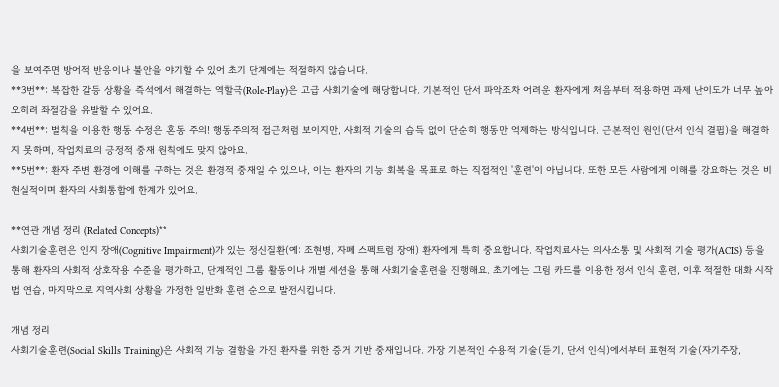을 보여주면 방어적 반응이나 불안을 야기할 수 있어 초기 단계에는 적절하지 않습니다.
**3번**: 복잡한 갈등 상황을 즉석에서 해결하는 역할극(Role-Play)은 고급 사회기술에 해당합니다. 기본적인 단서 파악조차 어려운 환자에게 처음부터 적용하면 과제 난이도가 너무 높아 오히려 좌절감을 유발할 수 있어요.
**4번**: 벌칙을 이용한 행동 수정은 혼동 주의! 행동주의적 접근처럼 보이지만, 사회적 기술의 습득 없이 단순히 행동만 억제하는 방식입니다. 근본적인 원인(단서 인식 결핍)을 해결하지 못하며, 작업치료의 긍정적 중재 원칙에도 맞지 않아요.
**5번**: 환자 주변 환경에 이해를 구하는 것은 환경적 중재일 수 있으나, 이는 환자의 기능 회복을 목표로 하는 직접적인 '훈련'이 아닙니다. 또한 모든 사람에게 이해를 강요하는 것은 비현실적이며 환자의 사회통합에 한계가 있어요.

**연관 개념 정리 (Related Concepts)**
사회기술훈련은 인지 장애(Cognitive Impairment)가 있는 정신질환(예: 조현병, 자폐 스펙트럼 장애) 환자에게 특히 중요합니다. 작업치료사는 의사소통 및 사회적 기술 평가(ACIS) 등을 통해 환자의 사회적 상호작용 수준을 평가하고, 단계적인 그룹 활동이나 개별 세션을 통해 사회기술훈련을 진행해요. 초기에는 그림 카드를 이용한 정서 인식 훈련, 이후 적절한 대화 시작법 연습, 마지막으로 지역사회 상황을 가정한 일반화 훈련 순으로 발전시킵니다.

개념 정리
사회기술훈련(Social Skills Training)은 사회적 기능 결함을 가진 환자를 위한 증거 기반 중재입니다. 가장 기본적인 수용적 기술(듣기, 단서 인식)에서부터 표현적 기술(자기주장,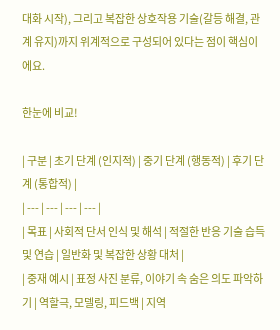대화 시작), 그리고 복잡한 상호작용 기술(갈등 해결, 관계 유지)까지 위계적으로 구성되어 있다는 점이 핵심이에요.

한눈에 비교!

| 구분 | 초기 단계 (인지적) | 중기 단계 (행동적) | 후기 단계 (통합적) |
| --- | --- | --- | --- |
| 목표 | 사회적 단서 인식 및 해석 | 적절한 반응 기술 습득 및 연습 | 일반화 및 복잡한 상황 대처 |
| 중재 예시 | 표정 사진 분류, 이야기 속 숨은 의도 파악하기 | 역할극, 모델링, 피드백 | 지역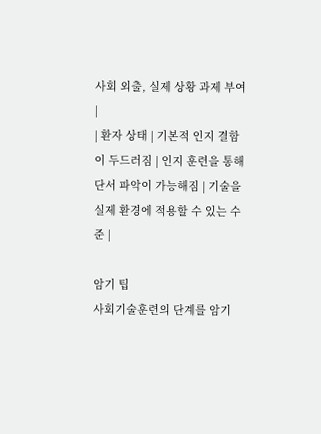사회 외출, 실제 상황 과제 부여 |
| 환자 상태 | 기본적 인지 결함이 두드러짐 | 인지 훈련을 통해 단서 파악이 가능해짐 | 기술을 실제 환경에 적용할 수 있는 수준 |

암기 팁
사회기술훈련의 단계를 암기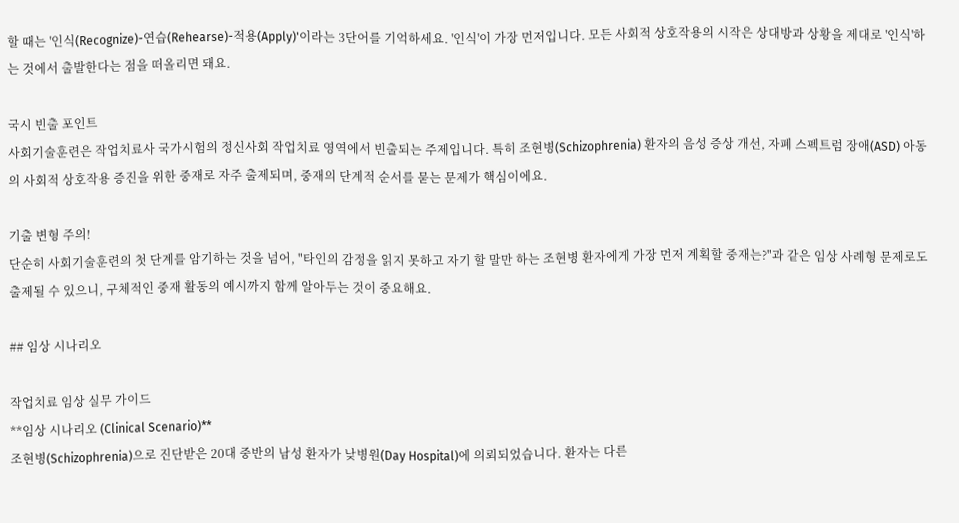할 때는 '인식(Recognize)-연습(Rehearse)-적용(Apply)'이라는 3단어를 기억하세요. '인식'이 가장 먼저입니다. 모든 사회적 상호작용의 시작은 상대방과 상황을 제대로 '인식'하는 것에서 출발한다는 점을 떠올리면 돼요.

국시 빈출 포인트
사회기술훈련은 작업치료사 국가시험의 정신사회 작업치료 영역에서 빈출되는 주제입니다. 특히 조현병(Schizophrenia) 환자의 음성 증상 개선, 자폐 스펙트럼 장애(ASD) 아동의 사회적 상호작용 증진을 위한 중재로 자주 출제되며, 중재의 단계적 순서를 묻는 문제가 핵심이에요.

기출 변형 주의!
단순히 사회기술훈련의 첫 단계를 암기하는 것을 넘어, "타인의 감정을 읽지 못하고 자기 할 말만 하는 조현병 환자에게 가장 먼저 계획할 중재는?"과 같은 임상 사례형 문제로도 출제될 수 있으니, 구체적인 중재 활동의 예시까지 함께 알아두는 것이 중요해요.

## 임상 시나리오

작업치료 임상 실무 가이드
**임상 시나리오 (Clinical Scenario)**
조현병(Schizophrenia)으로 진단받은 20대 중반의 남성 환자가 낮병원(Day Hospital)에 의뢰되었습니다. 환자는 다른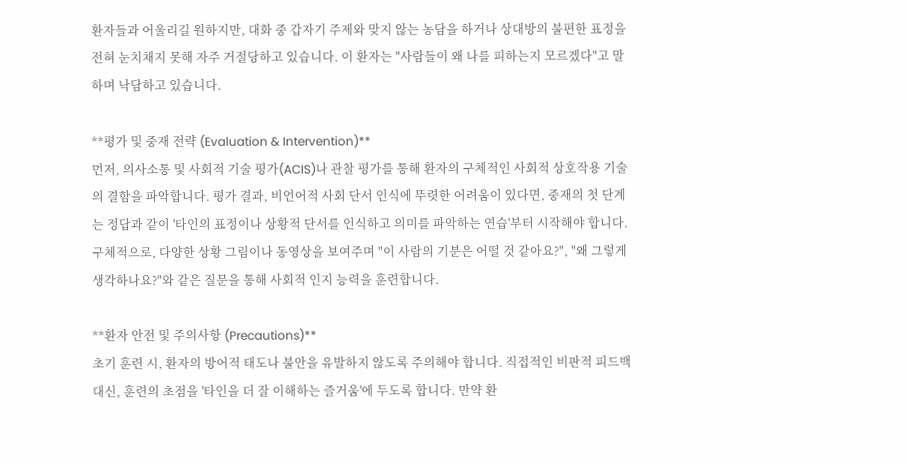환자들과 어울리길 원하지만, 대화 중 갑자기 주제와 맞지 않는 농담을 하거나 상대방의 불편한 표정을 전혀 눈치채지 못해 자주 거절당하고 있습니다. 이 환자는 "사람들이 왜 나를 피하는지 모르겠다"고 말하며 낙담하고 있습니다.

**평가 및 중재 전략 (Evaluation & Intervention)**
먼저, 의사소통 및 사회적 기술 평가(ACIS)나 관찰 평가를 통해 환자의 구체적인 사회적 상호작용 기술의 결함을 파악합니다. 평가 결과, 비언어적 사회 단서 인식에 뚜렷한 어려움이 있다면, 중재의 첫 단계는 정답과 같이 '타인의 표정이나 상황적 단서를 인식하고 의미를 파악하는 연습'부터 시작해야 합니다. 구체적으로, 다양한 상황 그림이나 동영상을 보여주며 "이 사람의 기분은 어떨 것 같아요?", "왜 그렇게 생각하나요?"와 같은 질문을 통해 사회적 인지 능력을 훈련합니다.

**환자 안전 및 주의사항 (Precautions)**
초기 훈련 시, 환자의 방어적 태도나 불안을 유발하지 않도록 주의해야 합니다. 직접적인 비판적 피드백 대신, 훈련의 초점을 '타인을 더 잘 이해하는 즐거움'에 두도록 합니다. 만약 환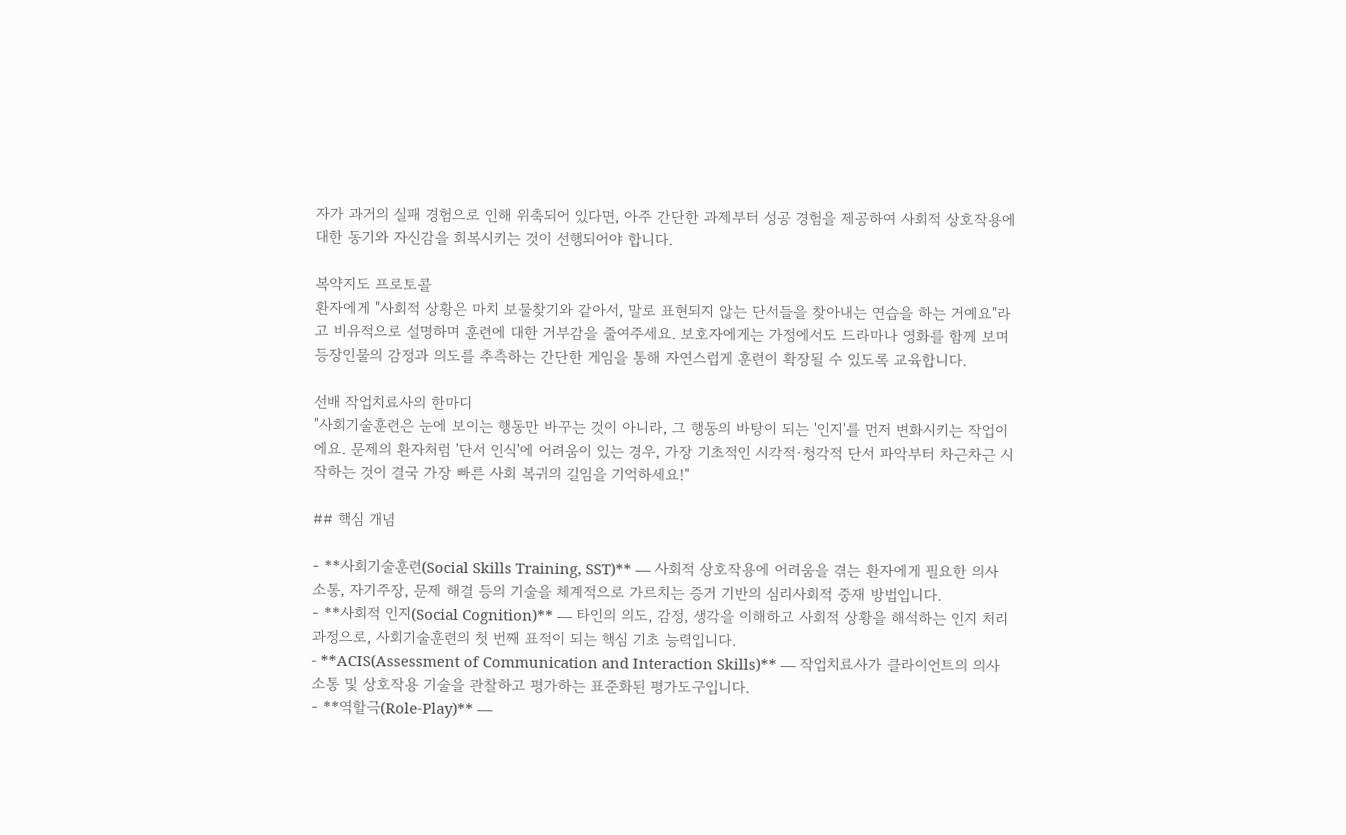자가 과거의 실패 경험으로 인해 위축되어 있다면, 아주 간단한 과제부터 성공 경험을 제공하여 사회적 상호작용에 대한 동기와 자신감을 회복시키는 것이 선행되어야 합니다.

복약지도 프로토콜
환자에게 "사회적 상황은 마치 보물찾기와 같아서, 말로 표현되지 않는 단서들을 찾아내는 연습을 하는 거예요"라고 비유적으로 설명하며 훈련에 대한 거부감을 줄여주세요. 보호자에게는 가정에서도 드라마나 영화를 함께 보며 등장인물의 감정과 의도를 추측하는 간단한 게임을 통해 자연스럽게 훈련이 확장될 수 있도록 교육합니다.

선배 작업치료사의 한마디
"사회기술훈련은 눈에 보이는 행동만 바꾸는 것이 아니라, 그 행동의 바탕이 되는 '인지'를 먼저 변화시키는 작업이에요. 문제의 환자처럼 '단서 인식'에 어려움이 있는 경우, 가장 기초적인 시각적·청각적 단서 파악부터 차근차근 시작하는 것이 결국 가장 빠른 사회 복귀의 길임을 기억하세요!"

## 핵심 개념

- **사회기술훈련(Social Skills Training, SST)** — 사회적 상호작용에 어려움을 겪는 환자에게 필요한 의사소통, 자기주장, 문제 해결 등의 기술을 체계적으로 가르치는 증거 기반의 심리사회적 중재 방법입니다.
- **사회적 인지(Social Cognition)** — 타인의 의도, 감정, 생각을 이해하고 사회적 상황을 해석하는 인지 처리 과정으로, 사회기술훈련의 첫 번째 표적이 되는 핵심 기초 능력입니다.
- **ACIS(Assessment of Communication and Interaction Skills)** — 작업치료사가 클라이언트의 의사소통 및 상호작용 기술을 관찰하고 평가하는 표준화된 평가도구입니다.
- **역할극(Role-Play)** —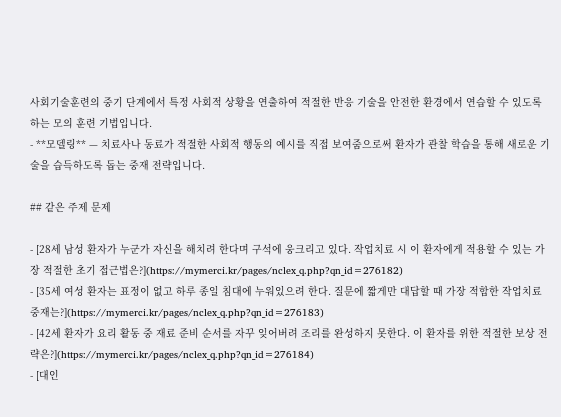사회기술훈련의 중기 단계에서 특정 사회적 상황을 연출하여 적절한 반응 기술을 안전한 환경에서 연습할 수 있도록 하는 모의 훈련 기법입니다.
- **모델링** — 치료사나 동료가 적절한 사회적 행동의 예시를 직접 보여줌으로써 환자가 관찰 학습을 통해 새로운 기술을 습득하도록 돕는 중재 전략입니다.

## 같은 주제 문제

- [28세 남성 환자가 누군가 자신을 해치려 한다며 구석에 웅크리고 있다. 작업치료 시 이 환자에게 적용할 수 있는 가장 적절한 초기 접근법은?](https://mymerci.kr/pages/nclex_q.php?qn_id=276182)
- [35세 여성 환자는 표정이 없고 하루 종일 침대에 누워있으려 한다. 질문에 짧게만 대답할 때 가장 적합한 작업치료 중재는?](https://mymerci.kr/pages/nclex_q.php?qn_id=276183)
- [42세 환자가 요리 활동 중 재료 준비 순서를 자꾸 잊어버려 조리를 완성하지 못한다. 이 환자를 위한 적절한 보상 전략은?](https://mymerci.kr/pages/nclex_q.php?qn_id=276184)
- [대인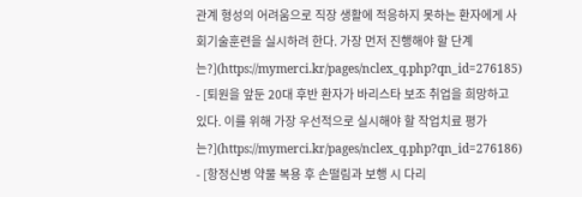관계 형성의 어려움으로 직장 생활에 적응하지 못하는 환자에게 사회기술훈련을 실시하려 한다. 가장 먼저 진행해야 할 단계는?](https://mymerci.kr/pages/nclex_q.php?qn_id=276185)
- [퇴원을 앞둔 20대 후반 환자가 바리스타 보조 취업을 희망하고 있다. 이를 위해 가장 우선적으로 실시해야 할 작업치료 평가는?](https://mymerci.kr/pages/nclex_q.php?qn_id=276186)
- [항정신병 약물 복용 후 손떨림과 보행 시 다리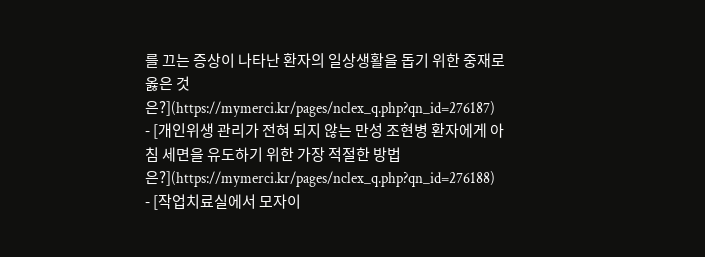를 끄는 증상이 나타난 환자의 일상생활을 돕기 위한 중재로 옳은 것은?](https://mymerci.kr/pages/nclex_q.php?qn_id=276187)
- [개인위생 관리가 전혀 되지 않는 만성 조현병 환자에게 아침 세면을 유도하기 위한 가장 적절한 방법은?](https://mymerci.kr/pages/nclex_q.php?qn_id=276188)
- [작업치료실에서 모자이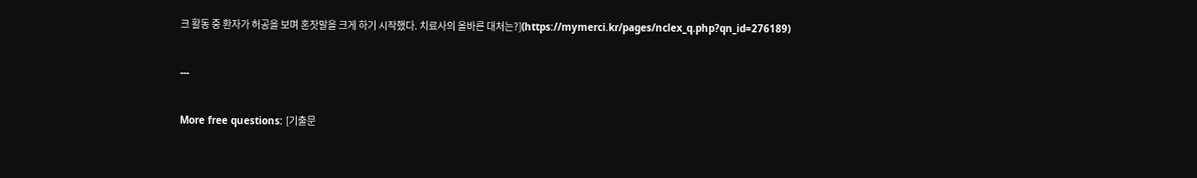크 활동 중 환자가 허공을 보며 혼잣말을 크게 하기 시작했다. 치료사의 올바른 대처는?](https://mymerci.kr/pages/nclex_q.php?qn_id=276189)

---

More free questions: [기출문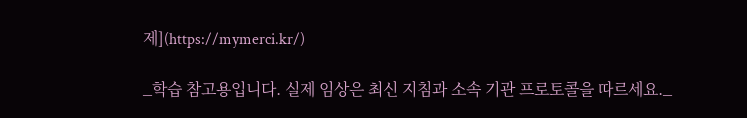제](https://mymerci.kr/)

_학습 참고용입니다. 실제 임상은 최신 지침과 소속 기관 프로토콜을 따르세요._